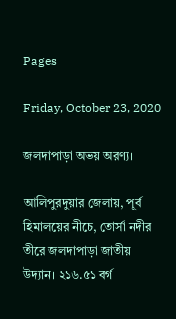Pages

Friday, October 23, 2020

জলদাপাড়া অভয় অরণ্য।

আলিপুরদুয়ার জেলায়, পূর্ব হিমালয়ের নীচে, তোর্সা নদীর তীরে জলদাপাড়া জাতীয় উদ্যান। ২১৬.৫১ বর্গ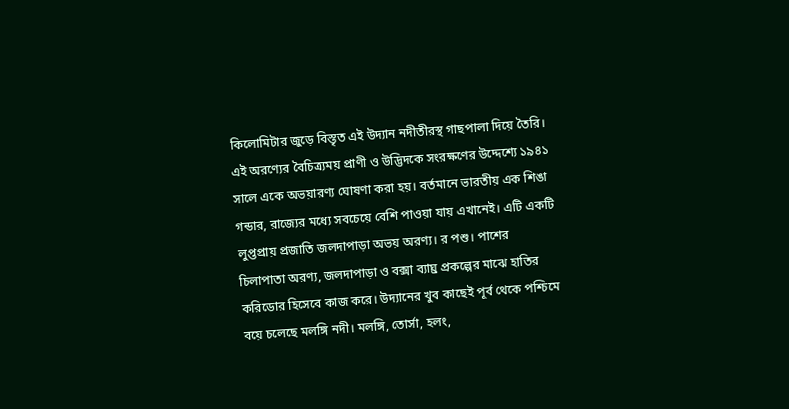কিলোমিটার জুড়ে বিস্তৃত এই উদ্যান নদীতীরস্থ গাছপালা দিয়ে তৈরি। এই অরণ্যের বৈচিত্র্যময় প্রাণী ও উদ্ভিদকে সংরক্ষণের উদ্দেশ্যে ১৯৪১ সালে একে অভয়ারণ্য ঘোষণা করা হয়। বর্তমানে ভারতীয় এক শিঙা গন্ডার, রাজ্যের মধ্যে সবচেয়ে বেশি পাওয়া যায় এখানেই। এটি একটি লুপ্তপ্রায় প্রজাতি জলদাপাড়া অভয় অরণ্য। র পশু। পাশের চিলাপাতা অরণ্য, জলদাপাড়া ও বক্সা ব্যাঘ্র প্রকল্পের মাঝে হাতির করিডোর হিসেবে কাজ করে। উদ্যানের খুব কাছেই পূর্ব থেকে পশ্চিমে বয়ে চলেছে মলঙ্গি নদী। মলঙ্গি, তোর্সা, হলং,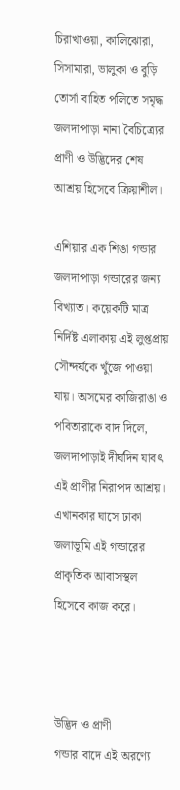চিরাখাওয়া, কালিঝোরা, সিসামারা, ভালুকা ও বুড়ি তোর্সা বাহিত পলিতে সমৃদ্ধ জলদাপাড়া নানা বৈচিত্র্যের প্রাণী ও উদ্ভিদের শেষ আশ্রয় হিসেবে ক্রিয়াশীল।

এশিয়ার এক শিঙা গন্ডার
জলদাপাড়া গন্ডারের জন্য বিখ্যাত। কয়েকটি মাত্র নির্দিষ্ট এলাকায় এই লুপ্তপ্রায় সৌন্দর্যকে খুঁজে পাওয়া যায়। অসমের কাজিরাঙা ও পবিতারাকে বাদ দিলে, জলদাপাড়াই দীর্ঘদিন যাবৎ এই প্রাণীর নিরাপদ আশ্রয়। এখানকার ঘাসে ঢাকা জলাভূমি এই গন্ডারের প্রাকৃতিক আবাসস্থল হিসেবে কাজ করে।



উদ্ভিদ ও প্রাণী
গন্ডার বাদে এই অরণ্যে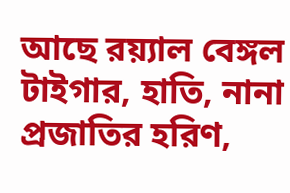আছে রয়্যাল বেঙ্গল টাইগার, হাতি, নানা প্রজাতির হরিণ,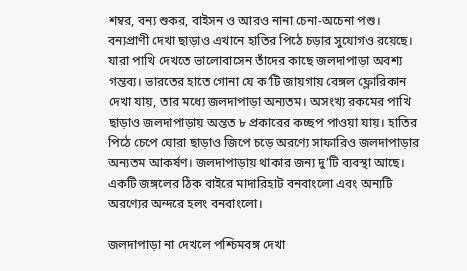শম্বর, বন্য শুকর, বাইসন ও আরও নানা চেনা-অচেনা পশু। বন্যপ্রাণী দেখা ছাড়াও এখানে হাতির পিঠে চড়ার সুযোগও রয়েছে। যারা পাখি দেখতে ভালোবাসেন তাঁদের কাছে জলদাপাড়া অবশ্য গন্তব্য। ভারতের হাতে গোনা যে ক’টি জায়গায় বেঙ্গল ফ্লোরিকান দেখা যায়, তার মধ্যে জলদাপাড়া অন্যতম। অসংখ্য রকমের পাখি ছাড়াও জলদাপাড়ায় অন্তত ৮ প্রকারের কচ্ছপ পাওয়া যায়। হাতির পিঠে চেপে ঘোরা ছাড়াও জিপে চড়ে অরণ্যে সাফারিও জলদাপাড়ার অন্যতম আকর্ষণ। জলদাপাড়ায় থাকার জন্য দু’টি ব্যবস্থা আছে। একটি জঙ্গলের ঠিক বাইরে মাদারিহাট বনবাংলো এবং অন্যটি অরণ্যের অন্দরে হলং বনবাংলো।

জলদাপাড়া না দেখলে পশ্চিমবঙ্গ দেখা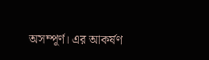অসম্পূর্ণ। এর আকর্ষণ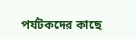পর্যটকদের কাছে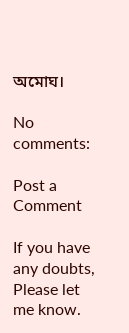অমোঘ।

No comments:

Post a Comment

If you have any doubts, Please let me know.